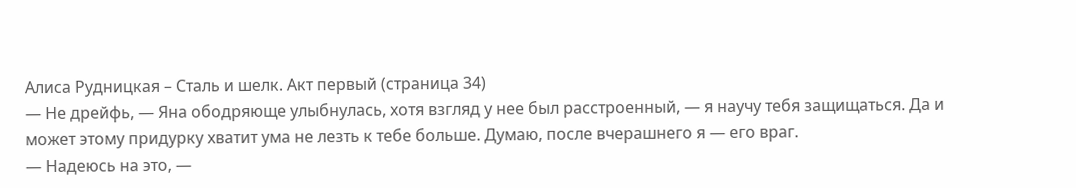Алиса Рудницкая – Сталь и шелк. Акт первый (страница 34)
— Не дрейфь, — Яна ободряюще улыбнулась, хотя взгляд у нее был расстроенный, — я научу тебя защищаться. Да и может этому придурку хватит ума не лезть к тебе больше. Думаю, после вчерашнего я — его враг.
— Надеюсь на это, —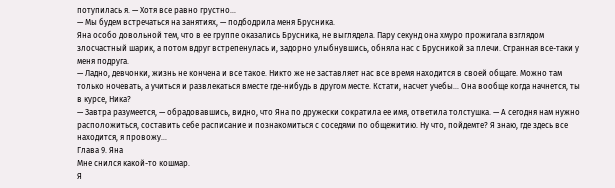потупилась я. — Хотя все равно грустно…
— Мы будем встречаться на занятиях, — подбодрила меня Брусника.
Яна особо довольной тем, что в ее группе оказались Брусника, не выглядела. Пару секунд она хмуро прожигала взглядом злосчастный шарик, а потом вдруг встрепенулась и, задорно улыбнувшись, обняла нас с Брусникой за плечи. Странная все-таки у меня подруга.
— Ладно, девчонки, жизнь не кончена и все такое. Никто же не заставляет нас все время находится в своей общаге. Можно там только ночевать, а учиться и развлекаться вместе где-нибудь в другом месте. Кстати, насчет учебы… Она вообще когда начнется, ты в курсе, Ника?
— Завтра разумеется, — обрадовавшись, видно, что Яна по дружески сократила ее имя, ответила толстушка. — А сегодня нам нужно расположиться, составить себе расписание и познакомиться с соседями по общежитию. Ну что, пойдемте? Я знаю, где здесь все находится, я провожу…
Глава 9. Яна
Мне снился какой-то кошмар.
Я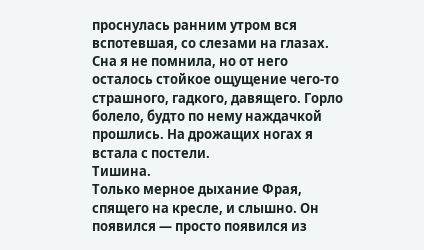проснулась ранним утром вся вспотевшая, со слезами на глазах. Сна я не помнила, но от него осталось стойкое ощущение чего-то страшного, гадкого, давящего. Горло болело, будто по нему наждачкой прошлись. На дрожащих ногах я встала с постели.
Тишина.
Только мерное дыхание Фрая, спящего на кресле, и слышно. Он появился — просто появился из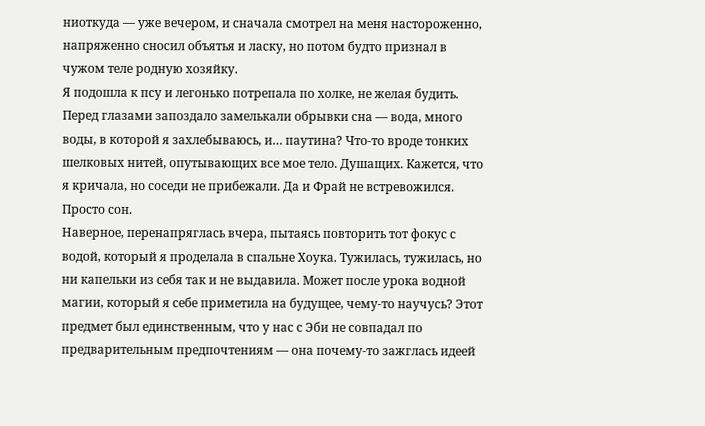ниоткуда — уже вечером, и сначала смотрел на меня настороженно, напряженно сносил объятья и ласку, но потом будто признал в чужом теле родную хозяйку.
Я подошла к псу и легонько потрепала по холке, не желая будить.
Перед глазами запоздало замелькали обрывки сна — вода, много воды, в которой я захлебываюсь, и… паутина? Что-то вроде тонких шелковых нитей, опутывающих все мое тело. Душащих. Кажется, что я кричала, но соседи не прибежали. Да и Фрай не встревожился.
Просто сон.
Наверное, перенапряглась вчера, пытаясь повторить тот фокус с водой, который я проделала в спальне Хоука. Тужилась, тужилась, но ни капельки из себя так и не выдавила. Может после урока водной магии, который я себе приметила на будущее, чему-то научусь? Этот предмет был единственным, что у нас с Эби не совпадал по предварительным предпочтениям — она почему-то зажглась идеей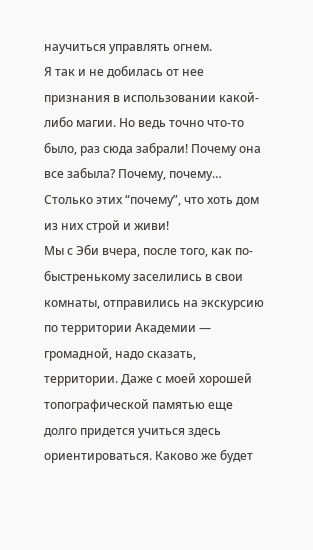научиться управлять огнем.
Я так и не добилась от нее признания в использовании какой-либо магии. Но ведь точно что-то было, раз сюда забрали! Почему она все забыла? Почему, почему… Столько этих “почему”, что хоть дом из них строй и живи!
Мы с Эби вчера, после того, как по-быстренькому заселились в свои комнаты, отправились на экскурсию по территории Академии — громадной, надо сказать, территории. Даже с моей хорошей топографической памятью еще долго придется учиться здесь ориентироваться. Каково же будет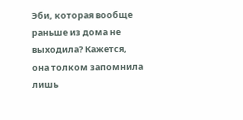Эби, которая вообще раньше из дома не выходила? Кажется, она толком запомнила лишь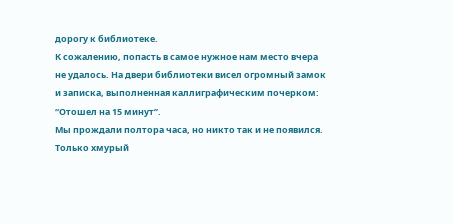дорогу к библиотеке.
К сожалению, попасть в самое нужное нам место вчера не удалось. На двери библиотеки висел огромный замок и записка, выполненная каллиграфическим почерком:
“Отошел на 15 минут”.
Мы прождали полтора часа, но никто так и не появился. Только хмурый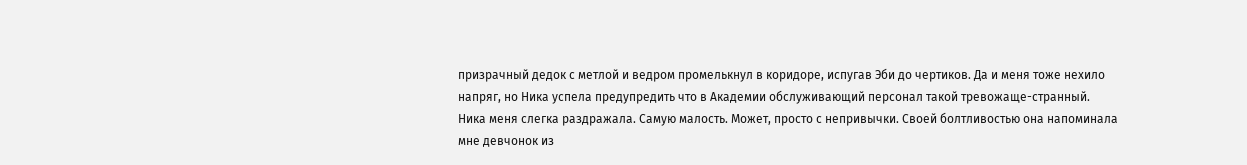призрачный дедок с метлой и ведром промелькнул в коридоре, испугав Эби до чертиков. Да и меня тоже нехило напряг, но Ника успела предупредить что в Академии обслуживающий персонал такой тревожаще-странный.
Ника меня слегка раздражала. Самую малость. Может, просто с непривычки. Своей болтливостью она напоминала мне девчонок из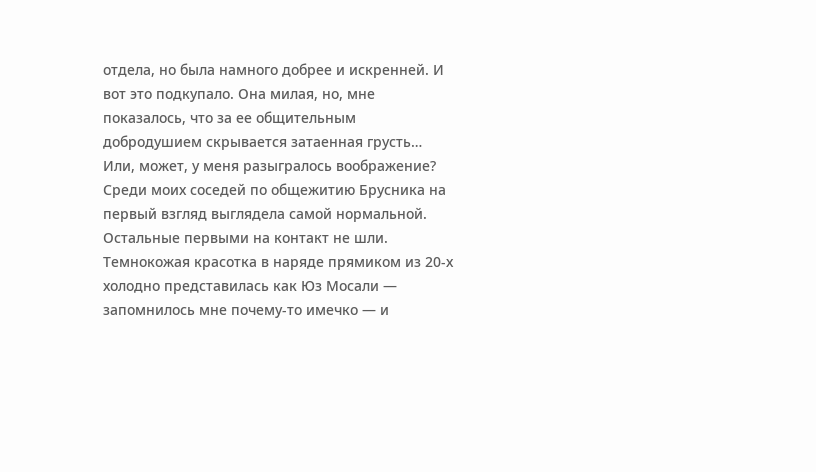отдела, но была намного добрее и искренней. И вот это подкупало. Она милая, но, мне показалось, что за ее общительным добродушием скрывается затаенная грусть… Или, может, у меня разыгралось воображение?
Среди моих соседей по общежитию Брусника на первый взгляд выглядела самой нормальной. Остальные первыми на контакт не шли.
Темнокожая красотка в наряде прямиком из 20-х холодно представилась как Юз Мосали — запомнилось мне почему-то имечко — и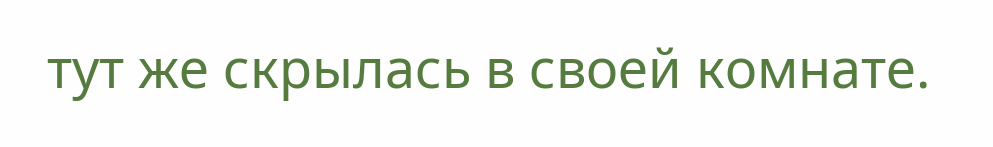тут же скрылась в своей комнате.